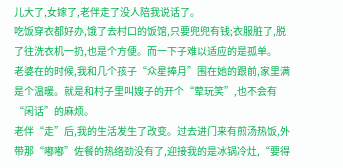儿大了,女嫁了,老伴走了没人陪我说话了。
吃饭穿衣都好办,饿了去村口的饭馆,只要兜兜有钱;衣服脏了,脱了往洗衣机一扔,也是个方便。而一下子难以适应的是孤单。
老婆在的时候,我和几个孩子“众星捧月”围在她的跟前,家里满是个温暖。就是和村子里叫嫂子的开个“荤玩笑”,也不会有“闲话”的麻烦。
老伴“走”后,我的生活发生了改变。过去进门来有煎汤热饭,外带那“嘟嘟”佐餐的热络劲没有了,迎接我的是冰锅冷灶,“要得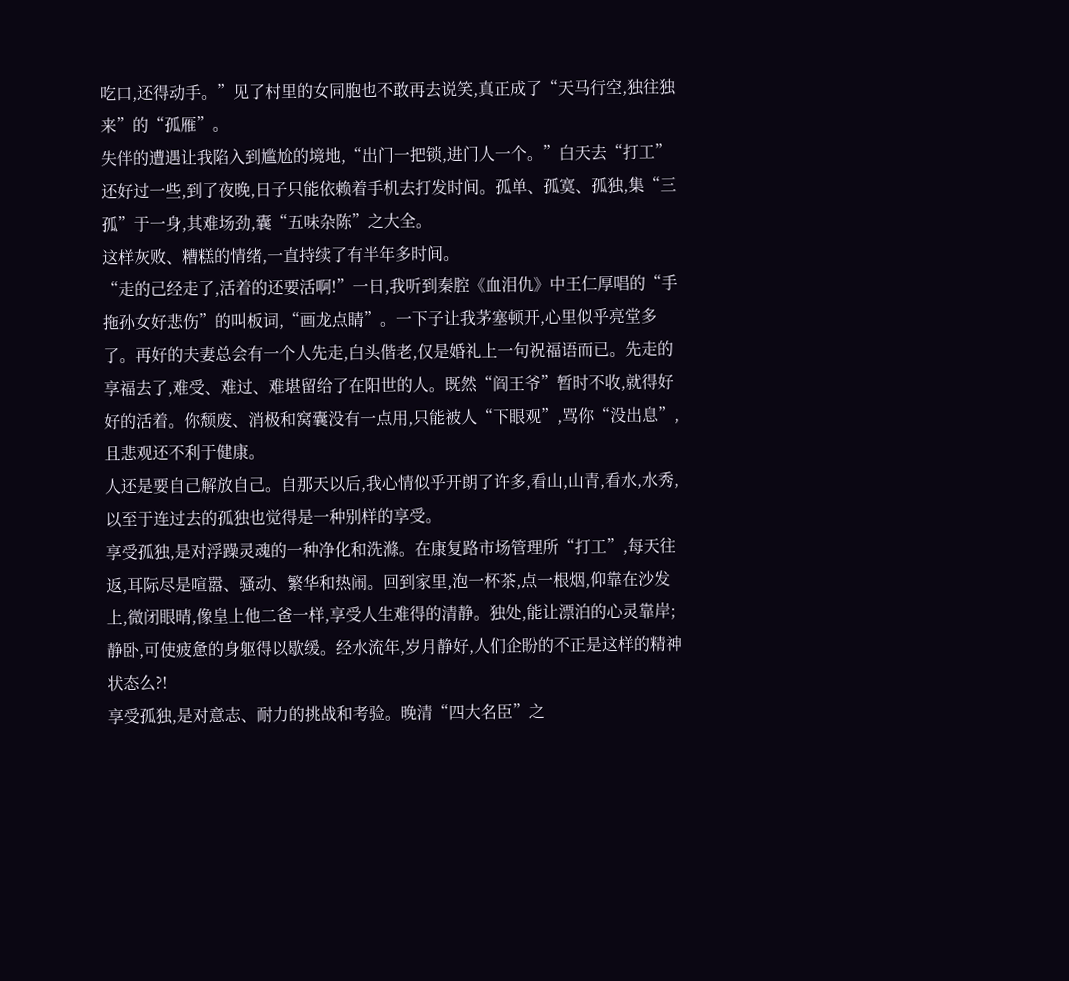吃口,还得动手。”见了村里的女同胞也不敢再去说笑,真正成了“天马行空,独往独来”的“孤雁”。
失伴的遭遇让我陷入到尴尬的境地,“出门一把锁,进门人一个。”白天去“打工”还好过一些,到了夜晚,日子只能依赖着手机去打发时间。孤单、孤寞、孤独,集“三孤”于一身,其难场劲,囊“五味杂陈”之大全。
这样灰败、糟糕的情绪,一直持续了有半年多时间。
“走的己经走了,活着的还要活啊!”一日,我听到秦腔《血泪仇》中王仁厚唱的“手拖孙女好悲伤”的叫板词,“画龙点睛”。一下子让我茅塞顿开,心里似乎亮堂多了。再好的夫妻总会有一个人先走,白头偕老,仅是婚礼上一句祝福语而已。先走的享福去了,难受、难过、难堪留给了在阳世的人。既然“阎王爷”暂时不收,就得好好的活着。你颓废、消极和窝囊没有一点用,只能被人“下眼观”,骂你“没出息”,且悲观还不利于健康。
人还是要自己解放自己。自那天以后,我心情似乎开朗了许多,看山,山青,看水,水秀,以至于连过去的孤独也觉得是一种别样的享受。
享受孤独,是对浮躁灵魂的一种净化和洗滌。在康复路市场管理所“打工”,每天往返,耳际尽是喧嚣、骚动、繁华和热闹。回到家里,泡一杯茶,点一根烟,仰靠在沙发上,微闭眼晴,像皇上他二爸一样,享受人生难得的清静。独处,能让漂泊的心灵靠岸;静卧,可使疲惫的身躯得以歇缓。经水流年,岁月静好,人们企盼的不正是这样的精神状态么?!
享受孤独,是对意志、耐力的挑战和考验。晚清“四大名臣”之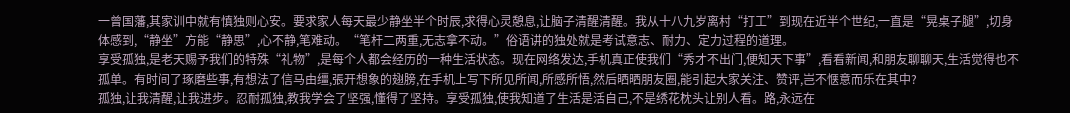一曾国藩,其家训中就有慎独则心安。要求家人每天最少静坐半个时辰,求得心灵憩息,让脑子清醒清醒。我从十八九岁离村“打工”到现在近半个世纪,一直是“晃桌子腿”,切身体感到,“静坐”方能“静思”,心不静,笔难动。“笔杆二两重,无志拿不动。”俗语讲的独处就是考试意志、耐力、定力过程的道理。
享受孤独,是老天赐予我们的特殊“礼物”,是每个人都会经历的一种生活状态。现在网络发达,手机真正使我们“秀才不出门,便知天下事”,看看新闻,和朋友聊聊天,生活觉得也不孤单。有时间了琢磨些事,有想法了信马由缰,張开想象的翅膀,在手机上写下所见所闻,所感所悟,然后晒晒朋友圈,能引起大家关注、赞评,岂不惬意而乐在其中?
孤独,让我清醒,让我进步。忍耐孤独,教我学会了坚强,懂得了坚持。享受孤独,使我知道了生活是活自己,不是绣花枕头让别人看。路,永远在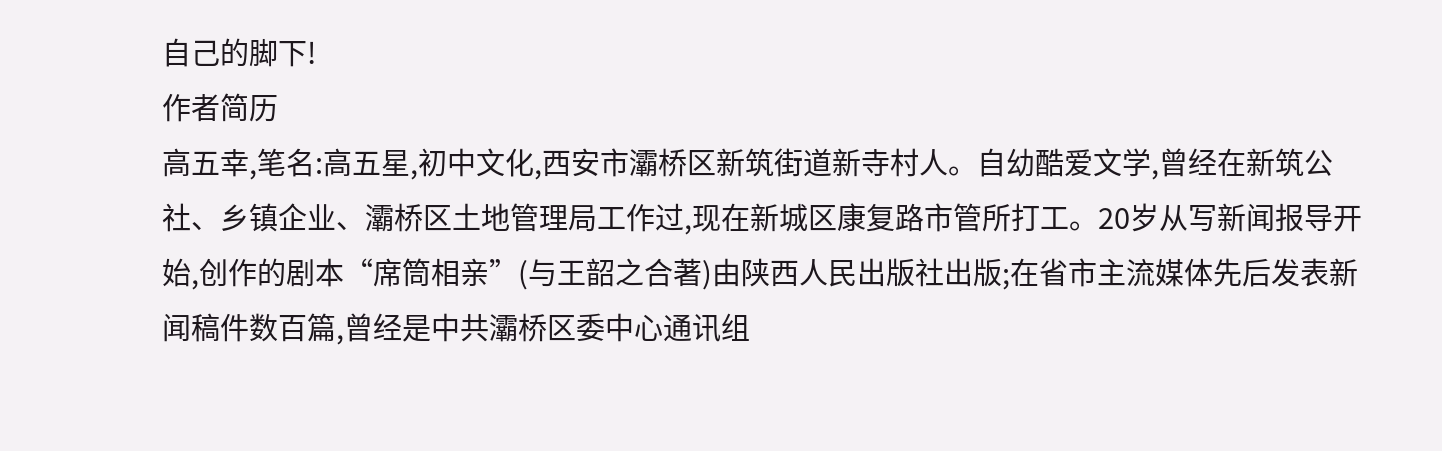自己的脚下!
作者简历
高五幸,笔名:高五星,初中文化,西安市灞桥区新筑街道新寺村人。自幼酷爱文学,曾经在新筑公社、乡镇企业、灞桥区土地管理局工作过,现在新城区康复路市管所打工。20岁从写新闻报导开始,创作的剧本“席筒相亲”(与王韶之合著)由陕西人民出版社出版;在省市主流媒体先后发表新闻稿件数百篇,曾经是中共灞桥区委中心通讯组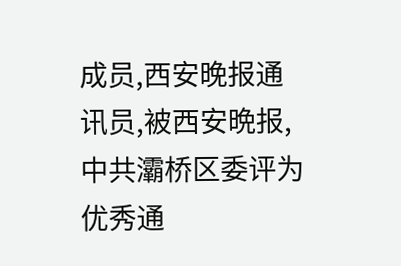成员,西安晚报通讯员,被西安晩报,中共灞桥区委评为优秀通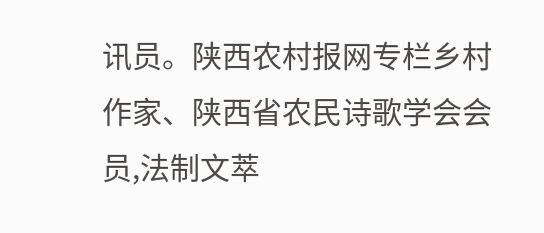讯员。陕西农村报网专栏乡村作家、陕西省农民诗歌学会会员,法制文萃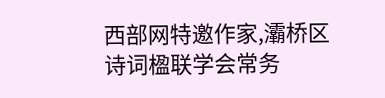西部网特邀作家,灞桥区诗词楹联学会常务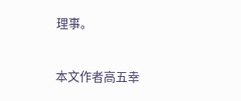理事。

本文作者高五幸